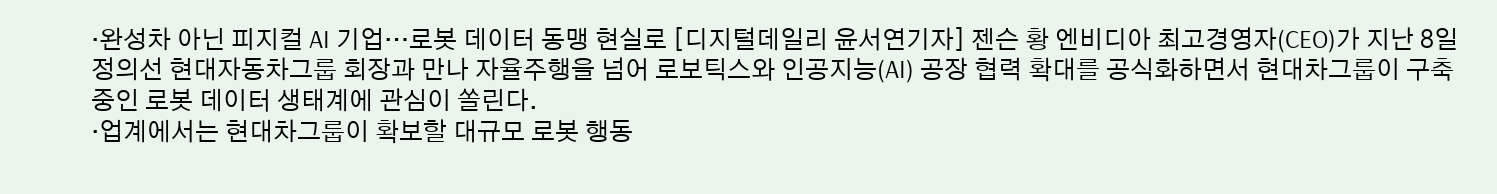·완성차 아닌 피지컬 AI 기업…로봇 데이터 동맹 현실로 [디지털데일리 윤서연기자] 젠슨 황 엔비디아 최고경영자(CEO)가 지난 8일 정의선 현대자동차그룹 회장과 만나 자율주행을 넘어 로보틱스와 인공지능(AI) 공장 협력 확대를 공식화하면서 현대차그룹이 구축 중인 로봇 데이터 생태계에 관심이 쏠린다.
·업계에서는 현대차그룹이 확보할 대규모 로봇 행동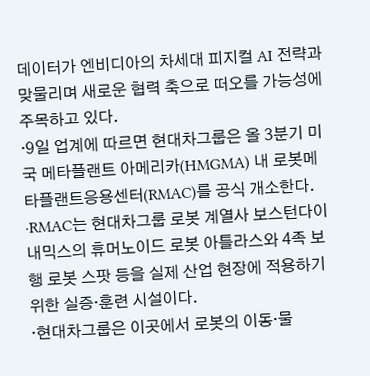데이터가 엔비디아의 차세대 피지컬 AI 전략과 맞물리며 새로운 협력 축으로 떠오를 가능성에 주목하고 있다.
·9일 업계에 따르면 현대차그룹은 올 3분기 미국 메타플랜트 아메리카(HMGMA) 내 로봇메타플랜트응용센터(RMAC)를 공식 개소한다.
·RMAC는 현대차그룹 로봇 계열사 보스턴다이내믹스의 휴머노이드 로봇 아틀라스와 4족 보행 로봇 스팟 등을 실제 산업 현장에 적용하기 위한 실증·훈련 시설이다.
·현대차그룹은 이곳에서 로봇의 이동·물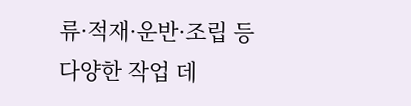류·적재·운반·조립 등 다양한 작업 데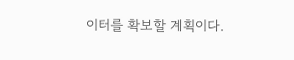이터를 확보할 계획이다.